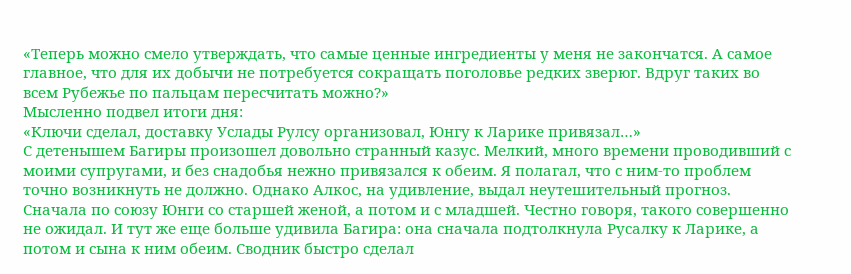«Теперь можно смело утверждать, что самые ценные ингредиенты у меня не закончатся. А самое главное, что для их добычи не потребуется сокращать поголовье редких зверюг. Вдруг таких во всем Рубежье по пальцам пересчитать можно?»
Мысленно подвел итоги дня:
«Ключи сделал, доставку Услады Рулсу организовал, Юнгу к Ларике привязал…»
С детенышем Багиры произошел довольно странный казус. Мелкий, много времени проводивший с моими супругами, и без снадобья нежно привязался к обеим. Я полагал, что с ним-то проблем точно возникнуть не должно. Однако Алкос, на удивление, выдал неутешительный прогноз. Сначала по союзу Юнги со старшей женой, а потом и с младшей. Честно говоря, такого совершенно не ожидал. И тут же еще больше удивила Багира: она сначала подтолкнула Русалку к Ларике, а потом и сына к ним обеим. Сводник быстро сделал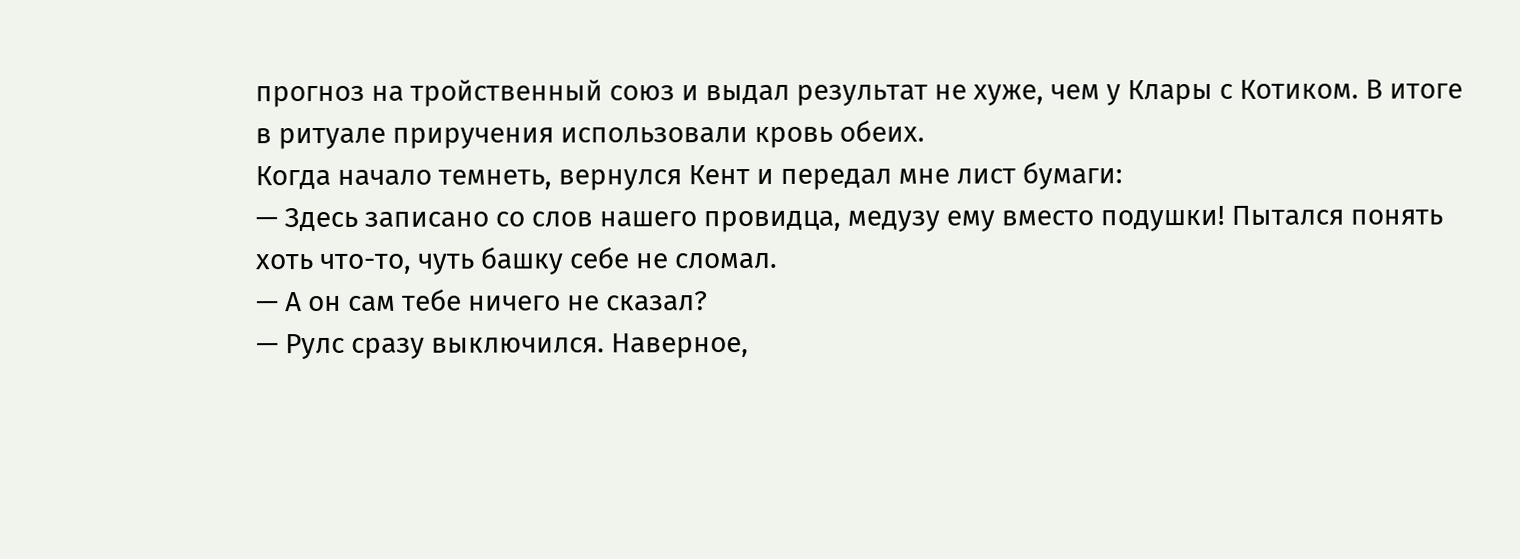прогноз на тройственный союз и выдал результат не хуже, чем у Клары с Котиком. В итоге в ритуале приручения использовали кровь обеих.
Когда начало темнеть, вернулся Кент и передал мне лист бумаги:
— Здесь записано со слов нашего провидца, медузу ему вместо подушки! Пытался понять хоть что-то, чуть башку себе не сломал.
— А он сам тебе ничего не сказал?
— Рулс сразу выключился. Наверное,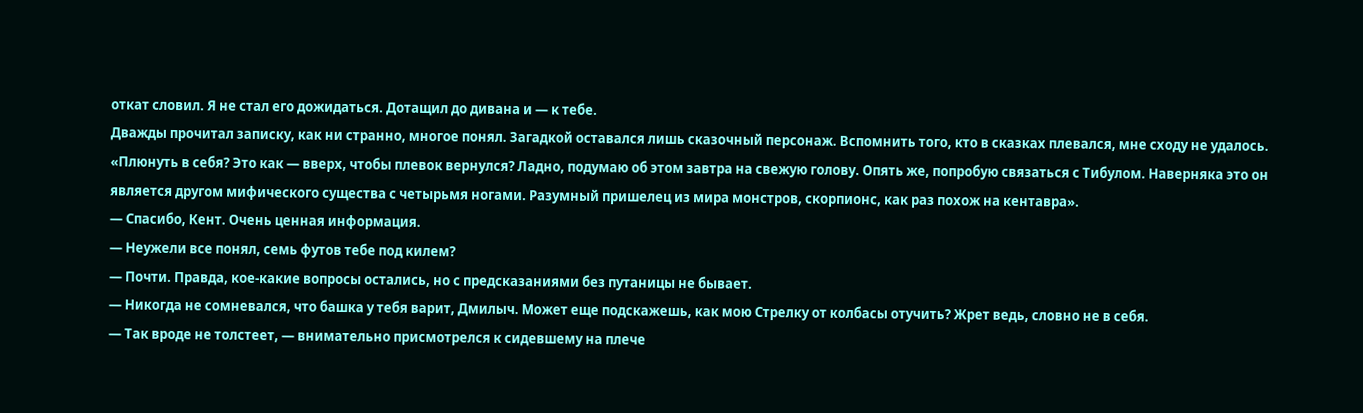откат словил. Я не стал его дожидаться. Дотащил до дивана и — к тебе.
Дважды прочитал записку, как ни странно, многое понял. Загадкой оставался лишь сказочный персонаж. Вспомнить того, кто в сказках плевался, мне сходу не удалось.
«Плюнуть в себя? Это как — вверх, чтобы плевок вернулся? Ладно, подумаю об этом завтра на свежую голову. Опять же, попробую связаться с Тибулом. Наверняка это он является другом мифического существа с четырьмя ногами. Разумный пришелец из мира монстров, скорпионс, как раз похож на кентавра».
— Спасибо, Кент. Очень ценная информация.
— Неужели все понял, семь футов тебе под килем?
— Почти. Правда, кое-какие вопросы остались, но с предсказаниями без путаницы не бывает.
— Никогда не сомневался, что башка у тебя варит, Дмилыч. Может еще подскажешь, как мою Стрелку от колбасы отучить? Жрет ведь, словно не в себя.
— Так вроде не толстеет, — внимательно присмотрелся к сидевшему на плече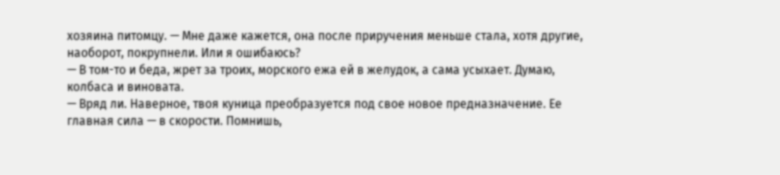хозяина питомцу. — Мне даже кажется, она после приручения меньше стала, хотя другие, наоборот, покрупнели. Или я ошибаюсь?
— В том-то и беда, жрет за троих, морского ежа ей в желудок, а сама усыхает. Думаю, колбаса и виновата.
— Вряд ли. Наверное, твоя куница преобразуется под свое новое предназначение. Ее главная сила — в скорости. Помнишь,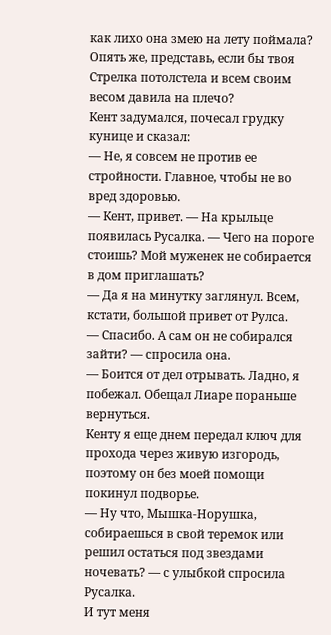как лихо она змею на лету поймала? Опять же, представь, если бы твоя Стрелка потолстела и всем своим весом давила на плечо?
Кент задумался, почесал грудку кунице и сказал:
— Не, я совсем не против ее стройности. Главное, чтобы не во вред здоровью.
— Кент, привет. — На крыльце появилась Русалка. — Чего на пороге стоишь? Мой муженек не собирается в дом приглашать?
— Да я на минутку заглянул. Всем, кстати, большой привет от Рулса.
— Спасибо. А сам он не собирался зайти? — спросила она.
— Боится от дел отрывать. Ладно, я побежал. Обещал Лиаре пораньше вернуться.
Кенту я еще днем передал ключ для прохода через живую изгородь, поэтому он без моей помощи покинул подворье.
— Ну что, Мышка-Норушка, собираешься в свой теремок или решил остаться под звездами ночевать? — с улыбкой спросила Русалка.
И тут меня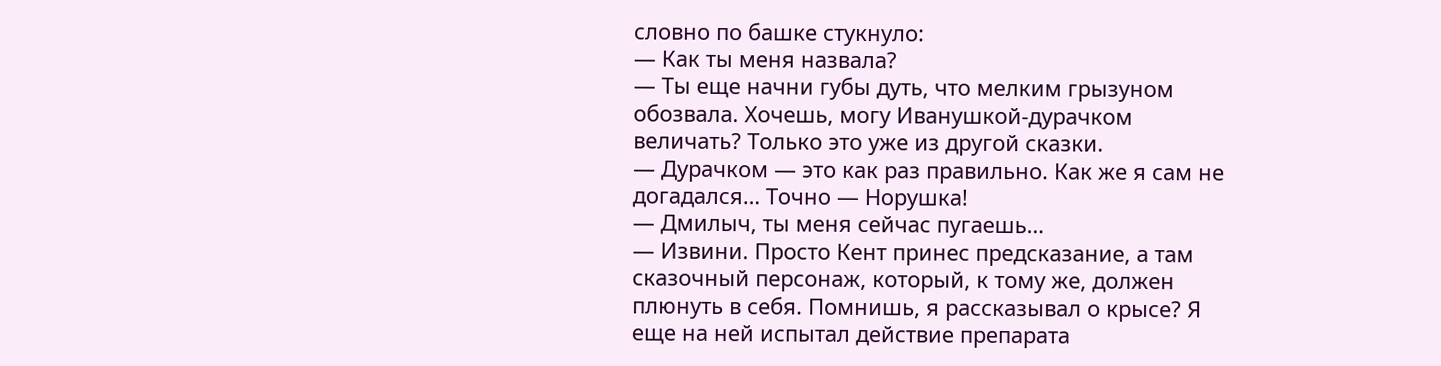словно по башке стукнуло:
— Как ты меня назвала?
— Ты еще начни губы дуть, что мелким грызуном обозвала. Хочешь, могу Иванушкой-дурачком величать? Только это уже из другой сказки.
— Дурачком — это как раз правильно. Как же я сам не догадался… Точно — Норушка!
— Дмилыч, ты меня сейчас пугаешь…
— Извини. Просто Кент принес предсказание, а там сказочный персонаж, который, к тому же, должен плюнуть в себя. Помнишь, я рассказывал о крысе? Я еще на ней испытал действие препарата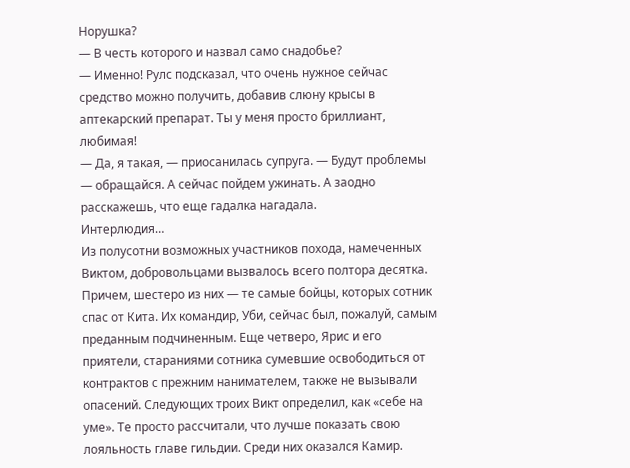Норушка?
— В честь которого и назвал само снадобье?
— Именно! Рулс подсказал, что очень нужное сейчас средство можно получить, добавив слюну крысы в аптекарский препарат. Ты у меня просто бриллиант, любимая!
— Да, я такая, — приосанилась супруга. — Будут проблемы — обращайся. А сейчас пойдем ужинать. А заодно расскажешь, что еще гадалка нагадала.
Интерлюдия…
Из полусотни возможных участников похода, намеченных Виктом, добровольцами вызвалось всего полтора десятка. Причем, шестеро из них — те самые бойцы, которых сотник спас от Кита. Их командир, Уби, сейчас был, пожалуй, самым преданным подчиненным. Еще четверо, Ярис и его приятели, стараниями сотника сумевшие освободиться от контрактов с прежним нанимателем, также не вызывали опасений. Следующих троих Викт определил, как «себе на уме». Те просто рассчитали, что лучше показать свою лояльность главе гильдии. Среди них оказался Камир.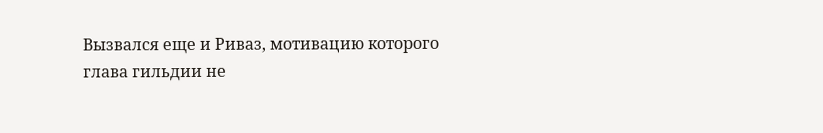Вызвался еще и Риваз, мотивацию которого глава гильдии не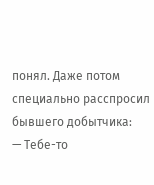понял. Даже потом специально расспросил бывшего добытчика:
— Тебе-то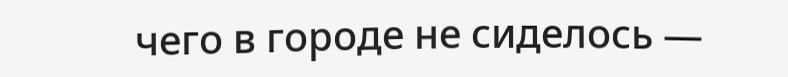чего в городе не сиделось —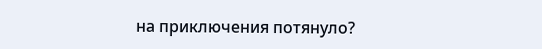на приключения потянуло?